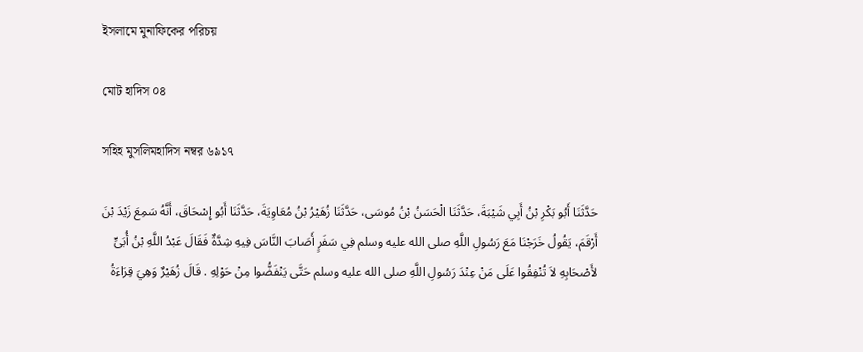ইসলামে মুনাফিকের পরিচয়

মোট হাদিস ০৪

সহিহ মুসলিমহাদিস নম্বর ৬৯১৭

حَدَّثَنَا أَبُو بَكْرِ بْنُ أَبِي شَيْبَةَ، حَدَّثَنَا الْحَسَنُ بْنُ مُوسَى، حَدَّثَنَا زُهَيْرُ بْنُ مُعَاوِيَةَ، حَدَّثَنَا أَبُو إِسْحَاقَ، أَنَّهُ سَمِعَ زَيْدَ بْنَ أَرْقَمَ، يَقُولُ خَرَجْنَا مَعَ رَسُولِ اللَّهِ صلى الله عليه وسلم فِي سَفَرٍ أَصَابَ النَّاسَ فِيهِ شِدَّةٌ فَقَالَ عَبْدُ اللَّهِ بْنُ أُبَىٍّ لأَصْحَابِهِ لاَ تُنْفِقُوا عَلَى مَنْ عِنْدَ رَسُولِ اللَّهِ صلى الله عليه وسلم حَتَّى يَنْفَضُّوا مِنْ حَوْلِهِ . قَالَ زُهَيْرٌ وَهِيَ قِرَاءَةُ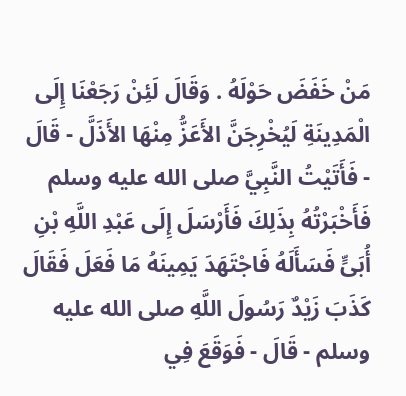مَنْ خَفَضَ حَوْلَهُ . وَقَالَ لَئِنْ رَجَعْنَا إِلَى الْمَدِينَةِ لَيُخْرِجَنَّ الأَعَزُّ مِنْهَا الأَذَلَّ - قَالَ - فَأَتَيْتُ النَّبِيَّ صلى الله عليه وسلم فَأَخْبَرْتُهُ بِذَلِكَ فَأَرْسَلَ إِلَى عَبْدِ اللَّهِ بْنِ أُبَىٍّ فَسَأَلَهُ فَاجْتَهَدَ يَمِينَهُ مَا فَعَلَ فَقَالَ كَذَبَ زَيْدٌ رَسُولَ اللَّهِ صلى الله عليه وسلم - قَالَ - فَوَقَعَ فِي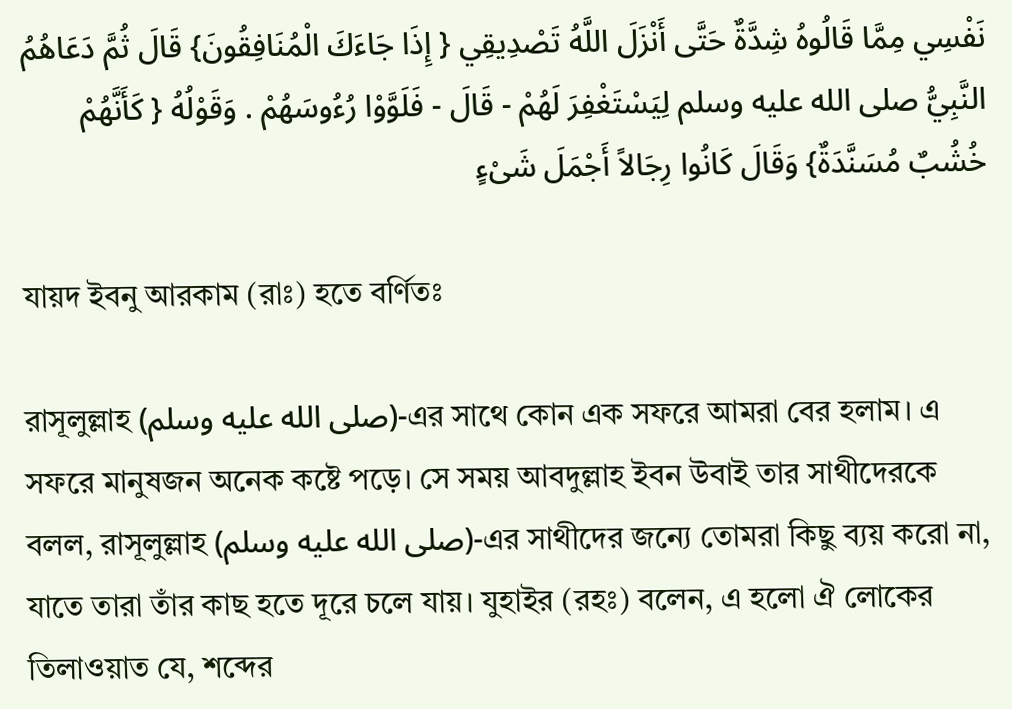نَفْسِي مِمَّا قَالُوهُ شِدَّةٌ حَتَّى أَنْزَلَ اللَّهُ تَصْدِيقِي { إِذَا جَاءَكَ الْمُنَافِقُونَ} قَالَ ثُمَّ دَعَاهُمُ النَّبِيُّ صلى الله عليه وسلم لِيَسْتَغْفِرَ لَهُمْ - قَالَ - فَلَوَّوْا رُءُوسَهُمْ . وَقَوْلُهُ { كَأَنَّهُمْ خُشُبٌ مُسَنَّدَةٌ} وَقَالَ كَانُوا رِجَالاً أَجْمَلَ شَىْءٍ

যায়দ ইবনু আরকাম (রাঃ) হতে বর্ণিতঃ

রাসূলুল্লাহ (صلى الله عليه وسلم)-এর সাথে কোন এক সফরে আমরা বের হলাম। এ সফরে মানুষজন অনেক কষ্টে পড়ে। সে সময় আবদুল্লাহ ইবন উবাই তার সাথীদেরকে বলল, রাসূলুল্লাহ (صلى الله عليه وسلم)-এর সাথীদের জন্যে তোমরা কিছু ব্যয় করো না, যাতে তারা তাঁর কাছ হতে দূরে চলে যায়। যুহাইর (রহঃ) বলেন, এ হলো ঐ লোকের তিলাওয়াত যে, শব্দের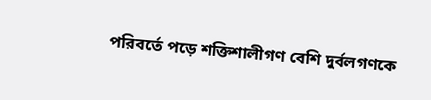পরিবর্তে পড়ে শক্তিশালীগণ বেশি দুর্বলগণকে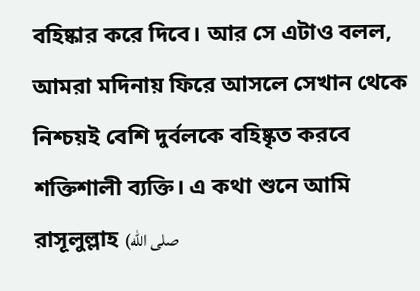বহিষ্কার করে দিবে। আর সে এটাও বলল, আমরা মদিনায় ফিরে আসলে সেখান থেকে নিশ্চয়ই বেশি দুর্বলকে বহিষ্কৃত করবে শক্তিশালী ব্যক্তি। এ কথা শুনে আমি রাসূলুল্লাহ (صلى الله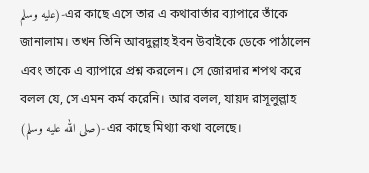عليه وسلم)-এর কাছে এসে তার এ কথাবার্তার ব্যাপারে তাঁকে জানালাম। তখন তিনি আবদুল্লাহ ইবন উবাইকে ডেকে পাঠালেন এবং তাকে এ ব্যাপারে প্রশ্ন করলেন। সে জোরদার শপথ করে বলল যে, সে এমন কর্ম করেনি। আর বলল, যায়দ রাসূলুল্লাহ (صلى الله عليه وسلم)-এর কাছে মিথ্যা কথা বলেছে।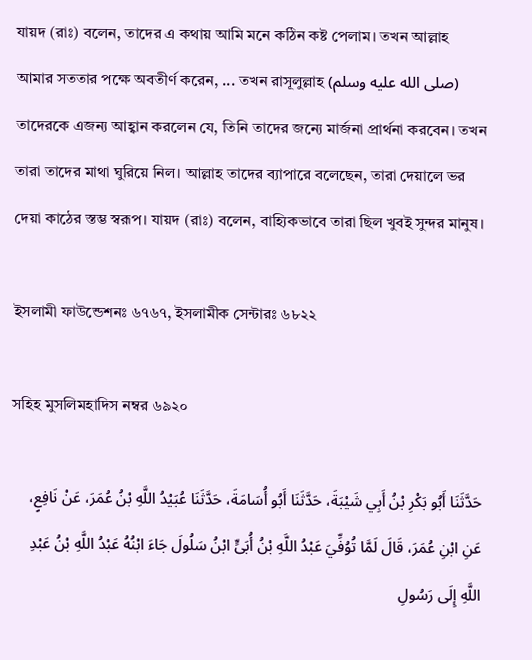যায়দ (রাঃ) বলেন, তাদের এ কথায় আমি মনে কঠিন কষ্ট পেলাম। তখন আল্লাহ আমার সততার পক্ষে অবতীর্ণ করেন, ... তখন রাসূলুল্লাহ (صلى الله عليه وسلم) তাদেরকে এজন্য আহ্বান করলেন যে, তিনি তাদের জন্যে মার্জনা প্রার্থনা করবেন। তখন তারা তাদের মাথা ঘুরিয়ে নিল। আল্লাহ তাদের ব্যাপারে বলেছেন, তারা দেয়ালে ভর দেয়া কাঠের স্তম্ভ স্বরূপ। যায়দ (রাঃ) বলেন, বাহ্যিকভাবে তারা ছিল খুবই সুন্দর মানুষ।

ইসলামী ফাউন্ডেশনঃ ৬৭৬৭, ইসলামীক সেন্টারঃ ৬৮২২

সহিহ মুসলিমহাদিস নম্বর ৬৯২০

حَدَّثَنَا أَبُو بَكْرِ بْنُ أَبِي شَيْبَةَ، حَدَّثَنَا أَبُو أُسَامَةَ، حَدَّثَنَا عُبَيْدُ اللَّهِ بْنُ عُمَرَ، عَنْ نَافِعٍ، عَنِ ابْنِ عُمَرَ، قَالَ لَمَّا تُوُفِّيَ عَبْدُ اللَّهِ بْنُ أُبَىٍّ ابْنُ سَلُولَ جَاءَ ابْنُهُ عَبْدُ اللَّهِ بْنُ عَبْدِ اللَّهِ إِلَى رَسُولِ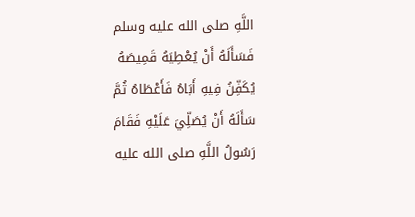اللَّهِ صلى الله عليه وسلم فَسَأَلَهُ أَنْ يُعْطِيَهُ قَمِيصَهُ يُكَفِّنُ فِيهِ أَبَاهُ فَأَعْطَاهُ ثُمَّ سَأَلَهُ أَنْ يُصَلِّيَ عَلَيْهِ فَقَامَ رَسُولُ اللَّهِ صلى الله عليه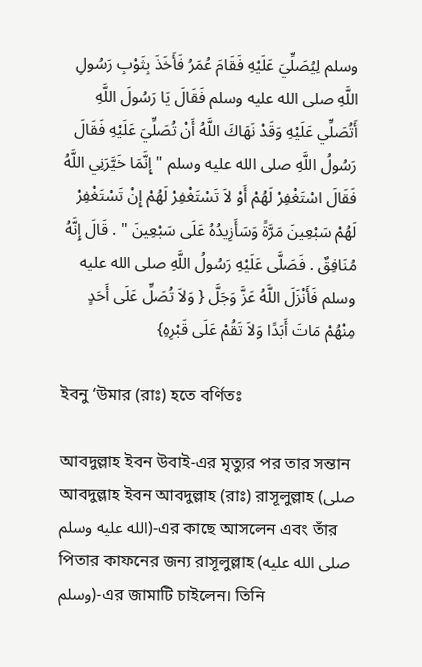وسلم لِيُصَلِّيَ عَلَيْهِ فَقَامَ عُمَرُ فَأَخَذَ بِثَوْبِ رَسُولِ اللَّهِ صلى الله عليه وسلم فَقَالَ يَا رَسُولَ اللَّهِ أَتُصَلِّي عَلَيْهِ وَقَدْ نَهَاكَ اللَّهُ أَنْ تُصَلِّيَ عَلَيْهِ فَقَالَ رَسُولُ اللَّهِ صلى الله عليه وسلم " إِنَّمَا خَيَّرَنِي اللَّهُ فَقَالَ اسْتَغْفِرْ لَهُمْ أَوْ لاَ تَسْتَغْفِرْ لَهُمْ إِنْ تَسْتَغْفِرْ لَهُمْ سَبْعِينَ مَرَّةً وَسَأَزِيدُهُ عَلَى سَبْعِينَ " . قَالَ إِنَّهُ مُنَافِقٌ . فَصَلَّى عَلَيْهِ رَسُولُ اللَّهِ صلى الله عليه وسلم فَأَنْزَلَ اللَّهُ عَزَّ وَجَلَّ { وَلاَ تُصَلِّ عَلَى أَحَدٍ مِنْهُمْ مَاتَ أَبَدًا وَلاَ تَقُمْ عَلَى قَبْرِهِ}

ইবনু ‘উমার (রাঃ) হতে বর্ণিতঃ

আবদুল্লাহ ইবন উবাই-এর মৃত্যুর পর তার সন্তান আবদুল্লাহ ইবন আবদুল্লাহ (রাঃ) রাসূলুল্লাহ (صلى الله عليه وسلم)-এর কাছে আসলেন এবং তাঁর পিতার কাফনের জন্য রাসূলুল্লাহ (صلى الله عليه وسلم)-এর জামাটি চাইলেন। তিনি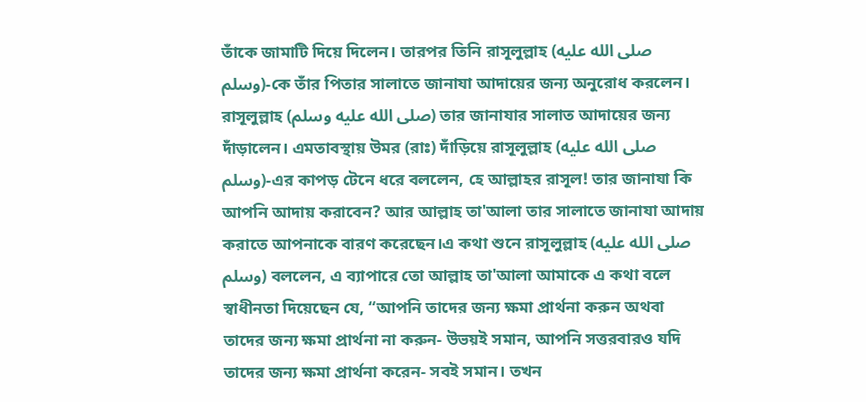তাঁকে জামাটি দিয়ে দিলেন। তারপর তিনি রাসূলুল্লাহ (صلى الله عليه وسلم)-কে তাঁর পিতার সালাতে জানাযা আদায়ের জন্য অনুরোধ করলেন। রাসূলুল্লাহ (صلى الله عليه وسلم) তার জানাযার সালাত আদায়ের জন্য দাঁড়ালেন। এমতাবস্থায় উমর (রাঃ) দাঁড়িয়ে রাসূলুল্লাহ (صلى الله عليه وسلم)-এর কাপড় টেনে ধরে বললেন, হে আল্লাহর রাসূল! তার জানাযা কি আপনি আদায় করাবেন? আর আল্লাহ তা'আলা তার সালাতে জানাযা আদায় করাতে আপনাকে বারণ করেছেন।এ কথা শুনে রাসূলুল্লাহ (صلى الله عليه وسلم) বললেন, এ ব্যাপারে তো আল্লাহ তা'আলা আমাকে এ কথা বলে স্বাধীনতা দিয়েছেন যে, “আপনি তাদের জন্য ক্ষমা প্রার্থনা করুন অথবা তাদের জন্য ক্ষমা প্রার্থনা না করুন- উভয়ই সমান, আপনি সত্তরবারও যদি তাদের জন্য ক্ষমা প্রার্থনা করেন- সবই সমান। তখন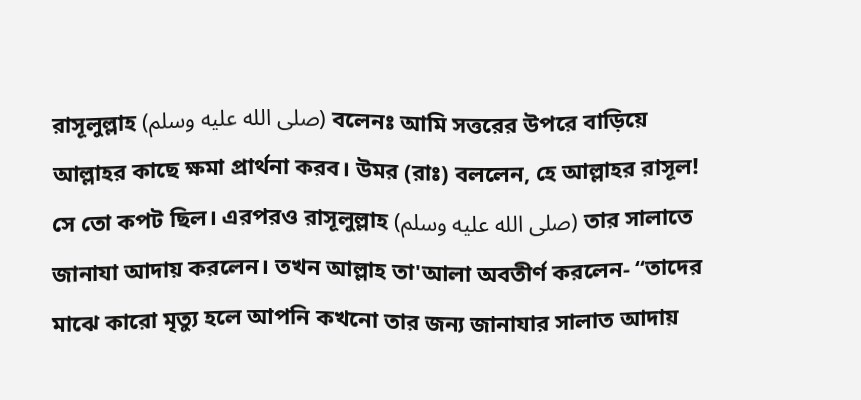রাসূলুল্লাহ (صلى الله عليه وسلم) বলেনঃ আমি সত্তরের উপরে বাড়িয়ে আল্লাহর কাছে ক্ষমা প্রার্থনা করব। উমর (রাঃ) বললেন, হে আল্লাহর রাসূল! সে তো কপট ছিল। এরপরও রাসূলুল্লাহ (صلى الله عليه وسلم) তার সালাতে জানাযা আদায় করলেন। তখন আল্লাহ তা'আলা অবতীর্ণ করলেন- “তাদের মাঝে কারো মৃত্যু হলে আপনি কখনো তার জন্য জানাযার সালাত আদায়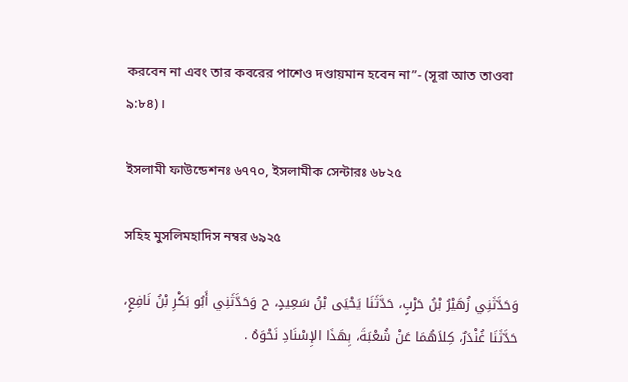করবেন না এবং তার কবরের পাশেও দণ্ডায়মান হবেন না”- (সূরা আত তাওবা ৯:৮৪)।

ইসলামী ফাউন্ডেশনঃ ৬৭৭০, ইসলামীক সেন্টারঃ ৬৮২৫

সহিহ মুসলিমহাদিস নম্বর ৬৯২৫

وَحَدَّثَنِي زُهَيْرُ بْنُ حَرْبٍ، حَدَّثَنَا يَحْيَى بْنُ سَعِيدٍ، ح وَحَدَّثَنِي أَبُو بَكْرِ بْنُ نَافِعٍ، حَدَّثَنَا غُنْدَرٌ، كِلاَهُمَا عَنْ شُعْبَةَ، بِهَذَا الإِسْنَادِ نَحْوَهُ .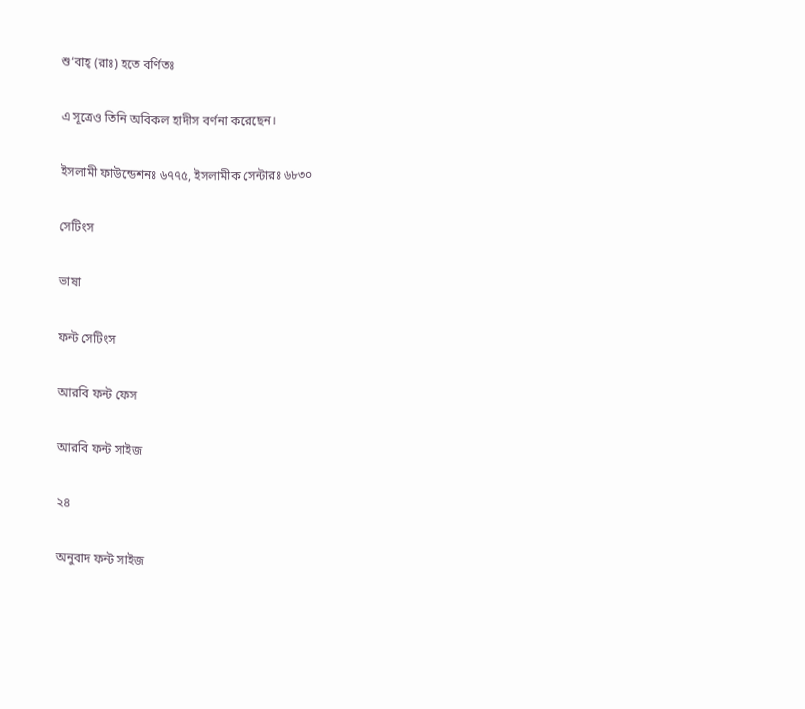শু‘বাহ্ (রাঃ) হতে বর্ণিতঃ

এ সূত্রেও তিনি অবিকল হাদীস বর্ণনা করেছেন।

ইসলামী ফাউন্ডেশনঃ ৬৭৭৫, ইসলামীক সেন্টারঃ ৬৮৩০

সেটিংস

ভাষা

ফন্ট সেটিংস

আরবি ফন্ট ফেস

আরবি ফন্ট সাইজ

২৪

অনুবাদ ফন্ট সাইজ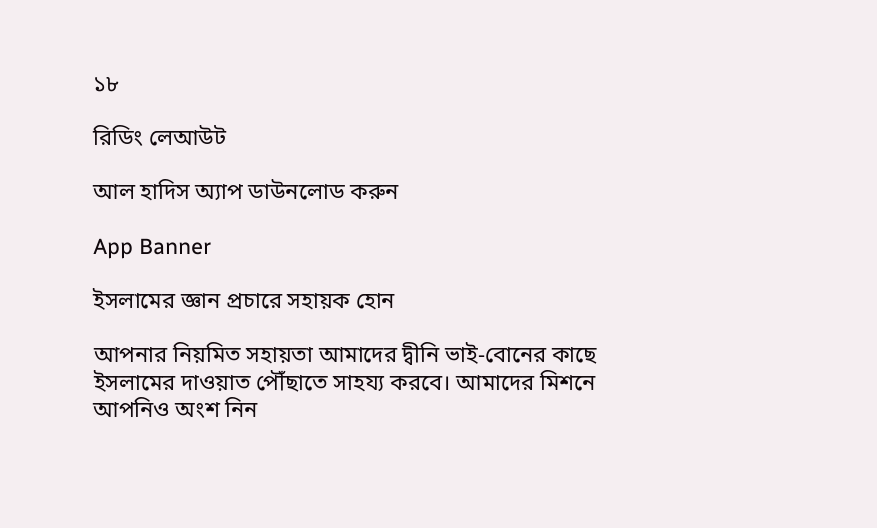১৮

রিডিং লেআউট

আল হাদিস অ্যাপ ডাউনলোড করুন

App Banner

ইসলামের জ্ঞান প্রচারে সহায়ক হোন

আপনার নিয়মিত সহায়তা আমাদের দ্বীনি ভাই-বোনের কাছে ইসলামের দাওয়াত পৌঁছাতে সাহয্য করবে। আমাদের মিশনে আপনিও অংশ নিন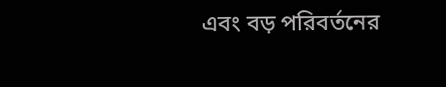এবং বড় পরিবর্তনের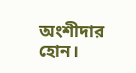অংশীদার হোন।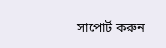সাপোর্ট করুন